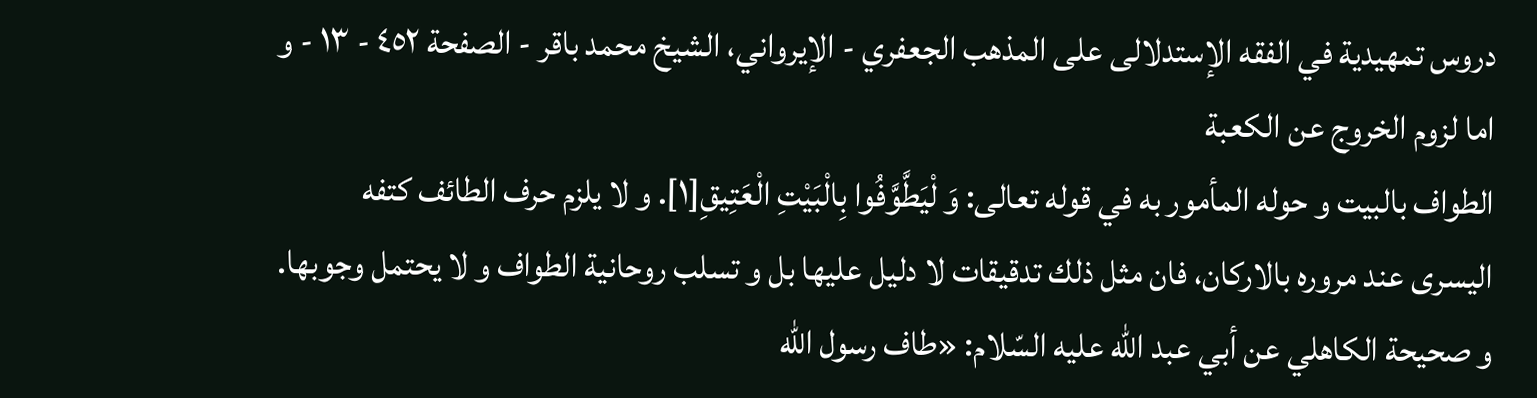دروس تمهيدية في الفقه الإستدلالى على المذهب الجعفري - الإيرواني، الشيخ محمد باقر - الصفحة ٤٥٢ - ١٣ - و اما لزوم الخروج عن الكعبة
الطواف بالبيت و حوله المأمور به في قوله تعالى: وَ لْيَطَّوَّفُوا بِالْبَيْتِ الْعَتِيقِ[١]. و لا يلزم حرف الطائف كتفه اليسرى عند مروره بالاركان، فان مثل ذلك تدقيقات لا دليل عليها بل و تسلب روحانية الطواف و لا يحتمل وجوبها.
و صحيحة الكاهلي عن أبي عبد اللّه عليه السّلام: «طاف رسول اللّه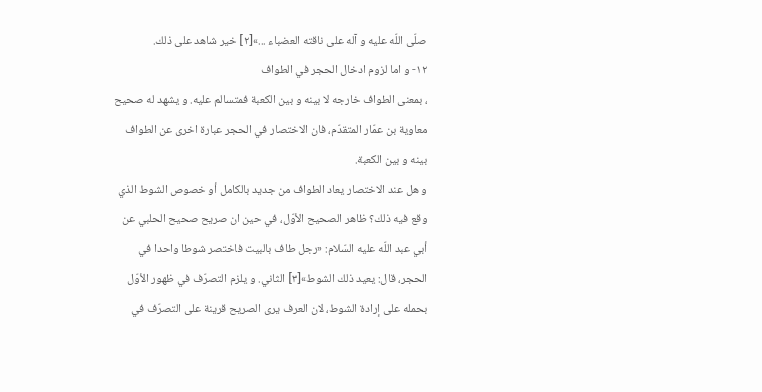صلّى اللّه عليه و آله على ناقته العضباء ...»[٢] خير شاهد على ذلك.
١٢- و اما لزوم ادخال الحجر في الطواف
، بمعنى الطواف خارجه لا بينه و بين الكعبة فمتسالم عليه. و يشهد له صحيح معاوية بن عمّار المتقدّم، فان الاختصار في الحجر عبارة اخرى عن الطواف بينه و بين الكعبة.
و هل عند الاختصار يعاد الطواف من جديد بالكامل أو خصوص الشوط الذي وقع فيه ذلك؟ ظاهر الصحيح الأوّل، في حين ان صريح صحيح الحلبي عن أبي عبد اللّه عليه السّلام: «رجل طاف بالبيت فاختصر شوطا واحدا في الحجر، قال: يعيد ذلك الشوط»[٣] الثاني. و يلزم التصرّف في ظهور الأوّل بحمله على إرادة الشوط، لان العرف يرى الصريح قرينة على التصرّف في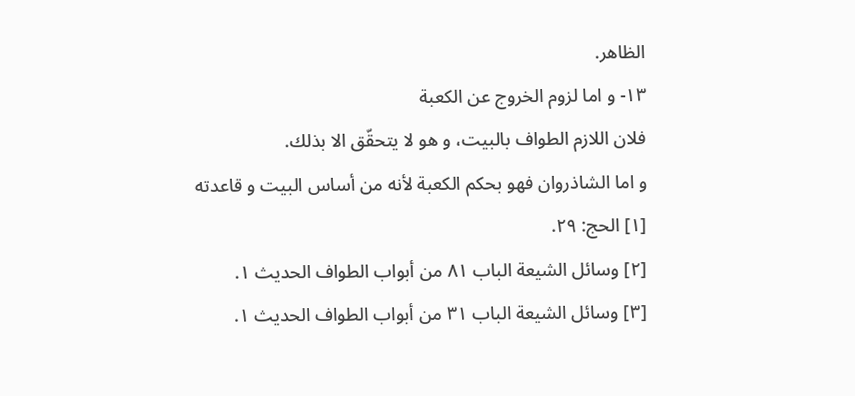الظاهر.
١٣- و اما لزوم الخروج عن الكعبة
فلان اللازم الطواف بالبيت، و هو لا يتحقّق الا بذلك.
و اما الشاذروان فهو بحكم الكعبة لأنه من أساس البيت و قاعدته
[١] الحج: ٢٩.
[٢] وسائل الشيعة الباب ٨١ من أبواب الطواف الحديث ١.
[٣] وسائل الشيعة الباب ٣١ من أبواب الطواف الحديث ١.